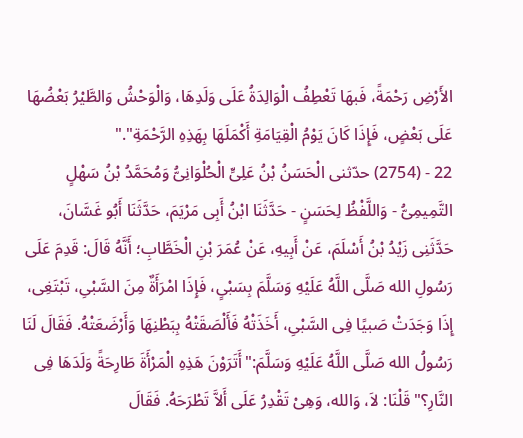الأَرْضِ رَحْمَةً، فَبهَا تَعْطِفُ الْوَالِدَةُ عَلَى وَلَدِهَا، وَالْوَحْشُ وَالطَّيْرُ بَعْضُهَا عَلَى بَعْضٍ، فَإِذَا كَانَ يَوْمُ الْقِيَامَةِ أَكْمَلَهَا بِهَذِهِ الرَّحْمَةِ"."
22 - (2754) حدّثنى الْحَسَنُ بْنُ عَلِىٍّ الْحُلْوَانِىُّ وَمُحَمَّدُ بْنُ سَهْلٍ التَّمِيمِىُّ - وَاللَّفْظُ لِحَسَنٍ - حَدَّثَنَا ابْنُ أَبِى مَرْيَمَ، حَدَّثَنَا أَبُو غَسَّانَ، حَدَّثَنِى زَيْدُ بْنُ أَسْلَمَ، عَنْ أَبِيهِ، عَنْ عُمَرَ بْنِ الْخَطَّابِ؛ أَنَّهُ قَالَ: قَدِمَ عَلَى رَسُولِ الله صَلَّى اللَّهُ عَلَيْهِ وَسَلَّمَ بِسَبْىٍ، فَإِذَا امْرَأَةٌ مِنَ السَّبْىِ، تَبْتَغِى، إِذَا وَجَدَتْ صَبيًا فِى السَّبْىِ، أَخَذَتْهُ فَأَلْصَقَتْهُ بِبَطْنِهَا وَأَرْضَعَتْهُ. فَقَالَ لَنَا رَسُولُ الله صَلَّى اللَّهُ عَلَيْهِ وَسَلَّمَ:"أَتَرَوْنَ هَذِهِ الْمَرْأَةَ طَارِحَةً وَلَدَهَا فِى النَّارِ؟"قَلْنَا: لاَ، وَالله، وَهِىْ تَقْدِرُ عَلَى أَلاَّ تَطْرَحَهُ. فَقَالَ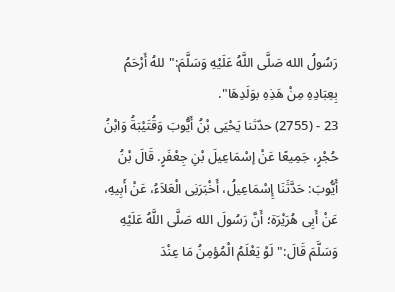رَسُولُ الله صَلَّى اللَّهُ عَلَيْهِ وَسَلَّمَ:"للهُ أَرْحَمُ بِعِبَادِهِ مِنْ هَذِهِ بوَلَدِهَا".
23 - (2755) حدّثنا يَحْيَى بْنُ أَيُّوبَ وَقُتَيْبَةُ وَابْنُ حُجْرٍ، جَمِيعًا عَنْ إسْمَاعِيلَ بْنِ جِعْفَرٍ. قَالَ بْنُ أَيُّوبَ: حَدَّثَنَا إِسْمَاعِيلُ، أَخْبَرَنِى الْعَلاَءُ، عَنْ أَبِيهِ، عَنْ أَبِى هُرَيْرَة؛ أَنَّ رَسُولَ الله صَلَّى اللَّهُ عَلَيْهِ وَسَلَّمَ قَالَ:"لَوْ يَعْلَمُ الْمُؤمِنُ مَا عِنْدَ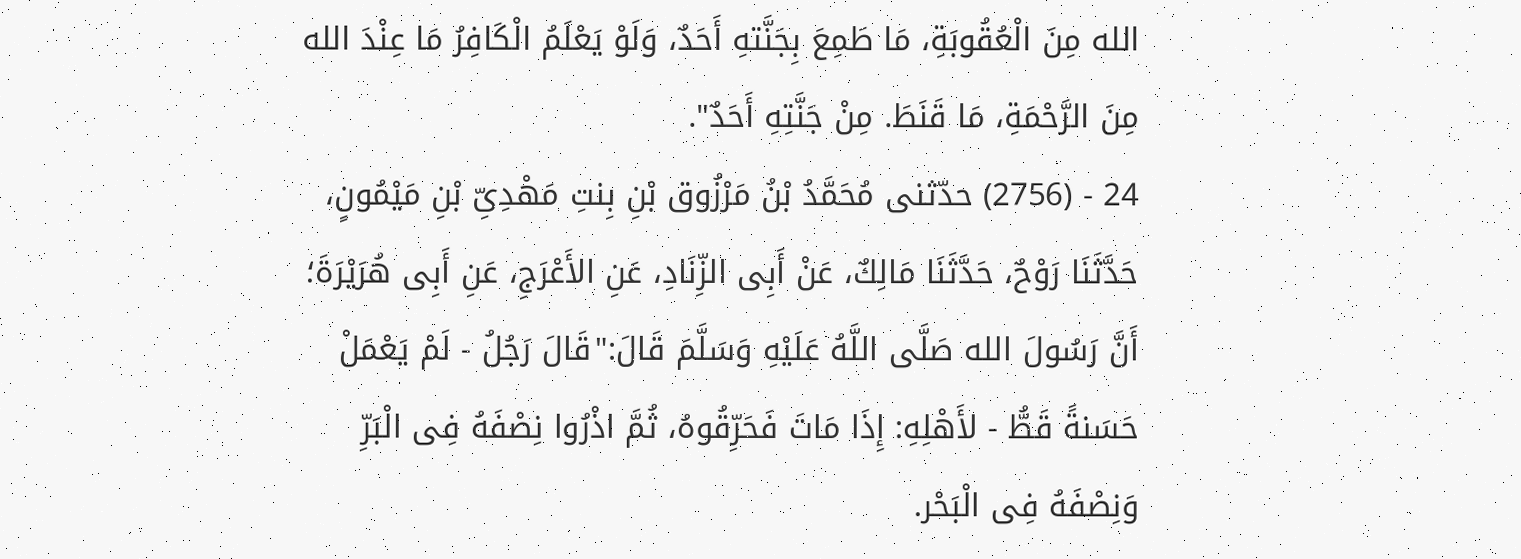الله مِنَ الْعُقُوبَةِ، مَا طَمِعَ بِجَنَّتهِ أَحَدٌ، وَلَوْ يَعْلَمُ الْكَافِرُ مَا عِنْدَ الله مِنَ الرَّحْمَةِ، مَا قَنَطَ. مِنْ جَنَّتِهِ أَحَدٌ".
24 - (2756) حدّثنى مُحَمَّدُ بْنُ مَرْزُوق بْنِ بِنتِ مَهْدِىِّ بْنِ مَيْمُونٍ، حَدَّثَنَا رَوْحٌ، حَدَّثَنَا مَالِكٌ، عَنْ أَبِى الزِّنَادِ، عَنِ الأَعْرَجِ، عَنِ أَبِى هُرَيْرَةَ؛ أَنَّ رَسُولَ الله صَلَّى اللَّهُ عَلَيْهِ وَسَلَّمَ قَالَ:"قَالَ رَجُلُ - لَمْ يَعْمَلْ حَسَنةً قَطُّ - لأَهْلِهِ: إِذَا مَاتَ فَحَرِّقُوهُ، ثُمَّ اذْرُوا نِصْفَهُ فِى الْبَرِّ وَنِصْفَهُ فِى الْبَحْر.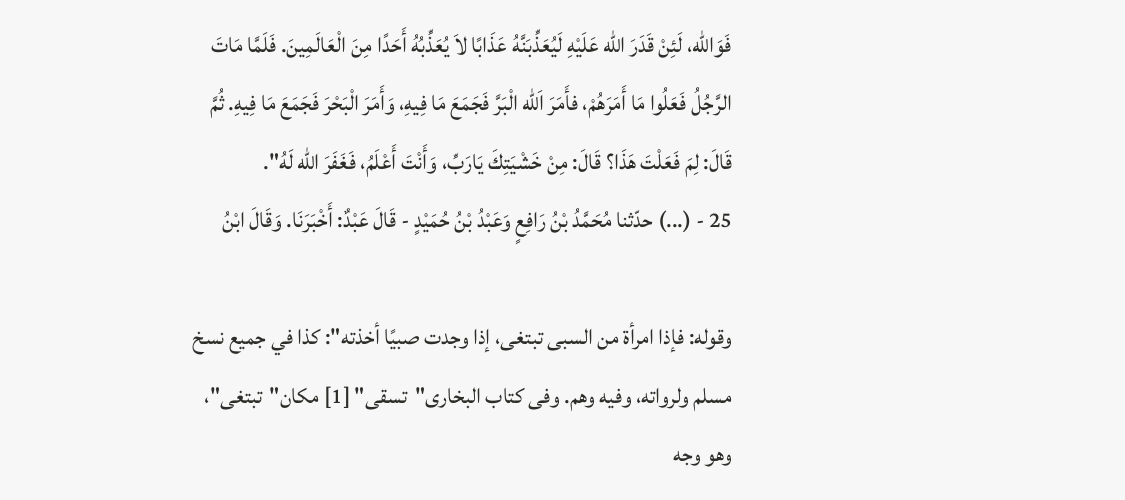فَوَالله، لَئِنْ قَدَرَ الله عَلَيْهِ لَيُعَذِّبَنَّهُ عَذَابًا لاَ يُعَذِّبُهُ أَحَدًا مِنَ الْعَالَمِينَ. فَلَمَّا مَاتَ الرَّجُلُ فَعَلُوا مَا أَمَرَهُمْ، فأَمَرَ اَلله الْبَرَّ فَجَمَعَ مَا فِيهِ، وَأَمَرَ الْبَحْرَ فَجَمَعَ مَا فِيهِ. ثُمَّ قَالَ: لِمَ فَعَلْتَ هَذَا؟ قَالَ: مِنْ خَشْيَتِكَ يَارَبِّ، وَأَنْتَ أَعْلَمُ، فَغَفَرَ الله لَهُ".
25 - (...) حدّثنا مُحَمَّدُ بْنُ رَافِعٍ وَعَبْدُ بْنُ حُمَيْدٍ - قَالَ عَبْدٌ: أَخْبَرَنَا. وَقَالَ ابْنُ

وقوله: فإذا امرأة من السبى تبتغى، إذا وجدت صبيًا أخذته": كذا في جميع نسخ مسلم ولرواته، وفيه وهم. وفى كتاب البخارى"تسقى" [1] مكان"تبتغى"، وهو وجه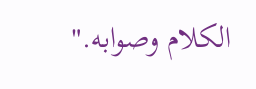الكلام وصوابه."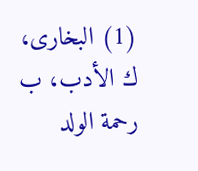(1) البخارى، ك الأدب، ب رحمة الولد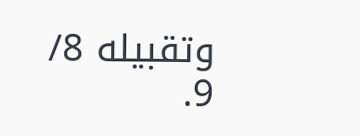وتقبيله 8/ 9.